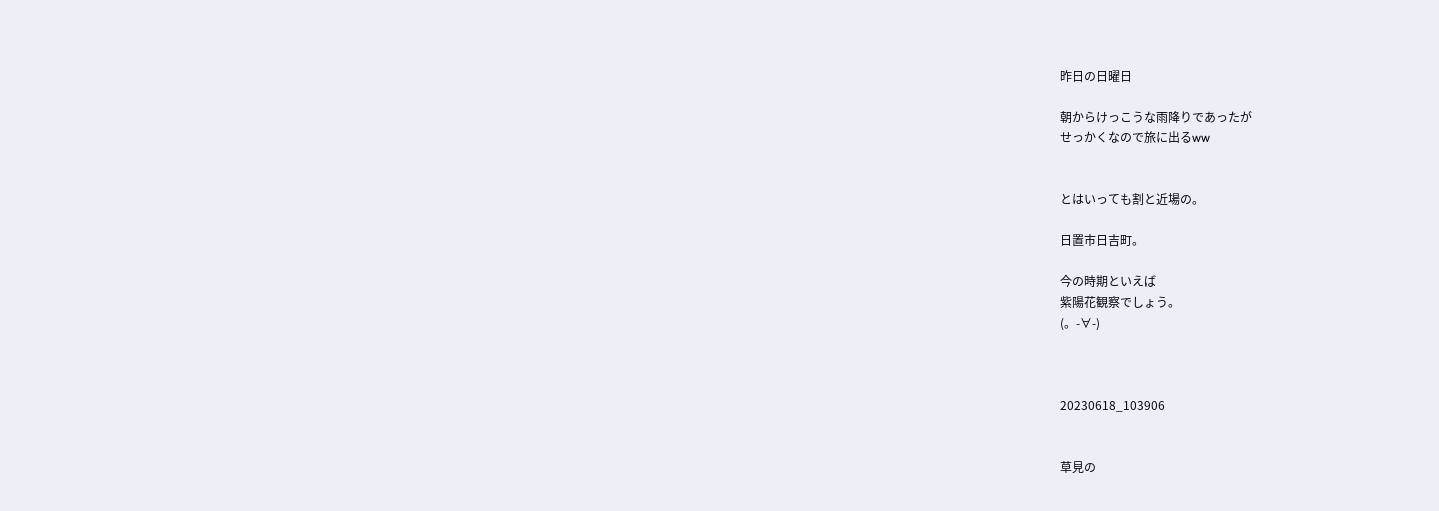昨日の日曜日

朝からけっこうな雨降りであったが
せっかくなので旅に出るww


とはいっても割と近場の。

日置市日吉町。

今の時期といえば
紫陽花観察でしょう。
(。-∀-)



20230618_103906


草見の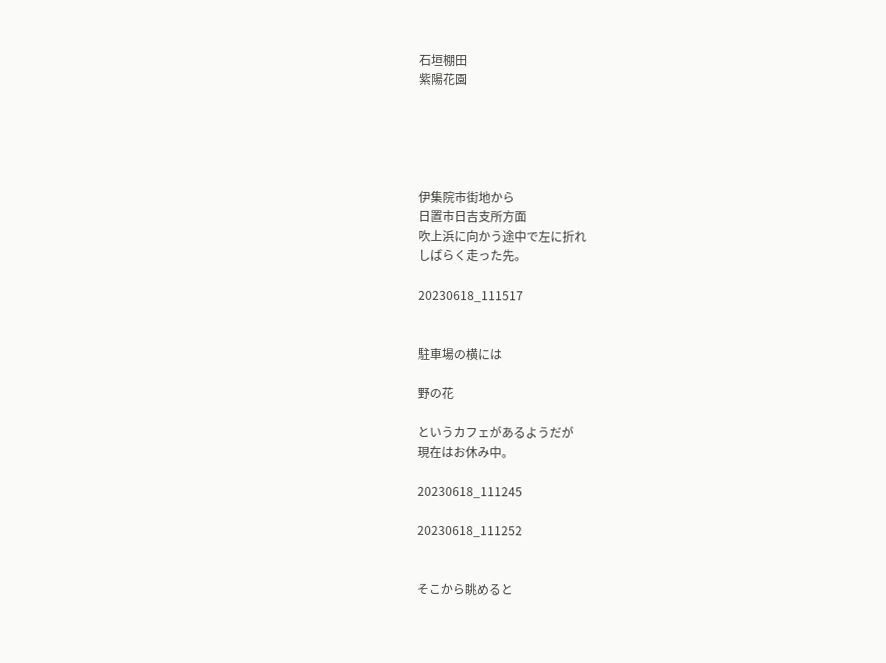石垣棚田
紫陽花園





伊集院市街地から
日置市日吉支所方面
吹上浜に向かう途中で左に折れ
しばらく走った先。

20230618_111517


駐車場の横には

野の花

というカフェがあるようだが
現在はお休み中。

20230618_111245

20230618_111252


そこから眺めると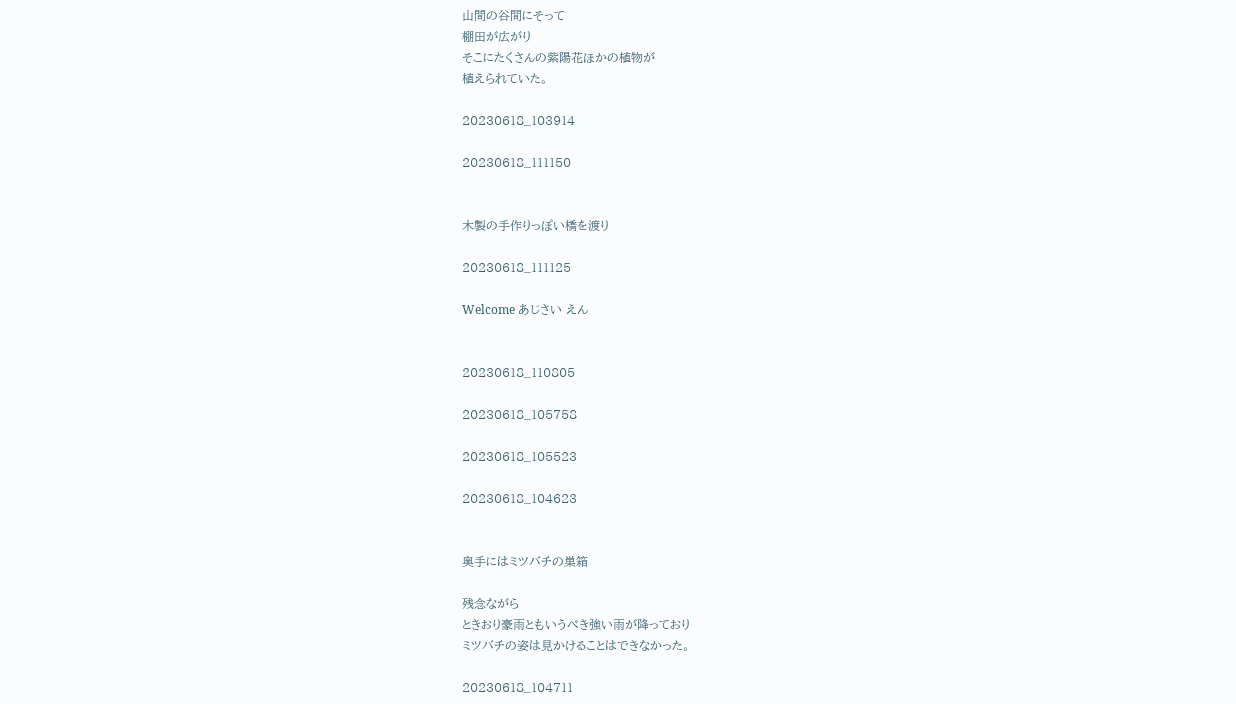山間の谷間にそって
棚田が広がり
そこにたくさんの紫陽花ほかの植物が
植えられていた。

20230618_103914

20230618_111150


木製の手作りっぽい橋を渡り

20230618_111125

Welcome あじさい えん


20230618_110805

20230618_105758

20230618_105523

20230618_104623


奥手にはミツバチの巣箱

残念ながら
ときおり豪雨ともいうべき強い雨が降っており
ミツバチの姿は見かけることはできなかった。

20230618_104711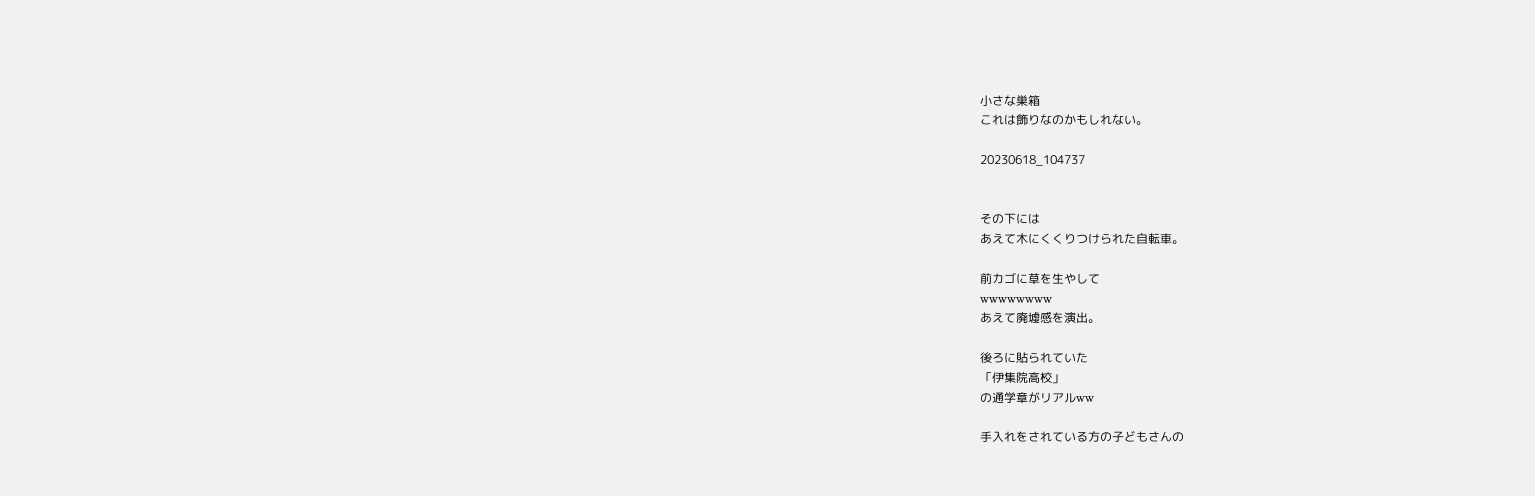小さな巣箱
これは飾りなのかもしれない。

20230618_104737


その下には
あえて木にくくりつけられた自転車。

前カゴに草を生やして
wwwwwwww
あえて廃墟感を演出。

後ろに貼られていた
「伊集院高校」
の通学章がリアルww

手入れをされている方の子どもさんの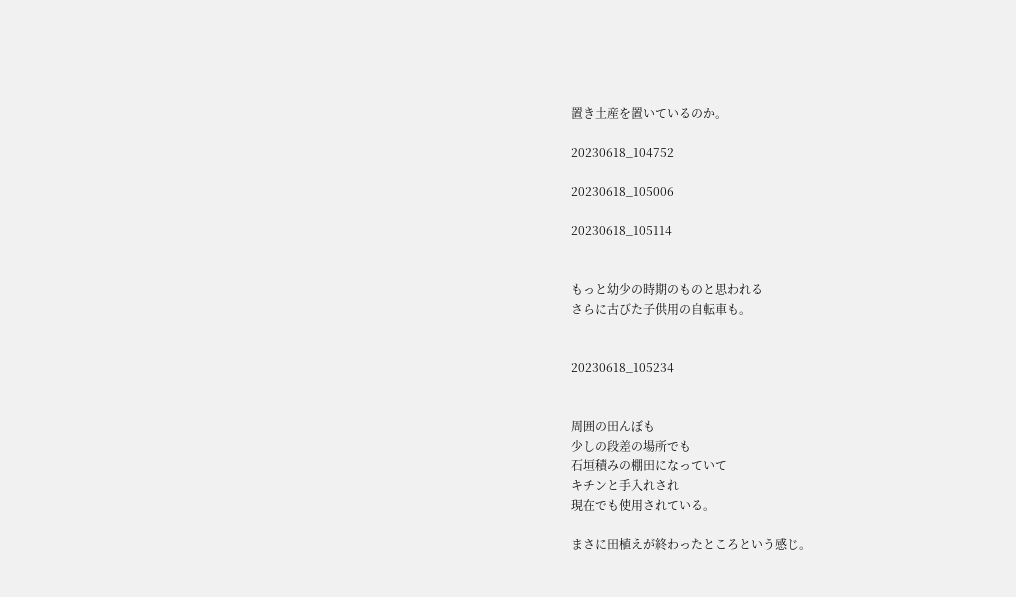置き土産を置いているのか。

20230618_104752

20230618_105006

20230618_105114


もっと幼少の時期のものと思われる
さらに古びた子供用の自転車も。


20230618_105234


周囲の田んぼも
少しの段差の場所でも
石垣積みの棚田になっていて
キチンと手入れされ
現在でも使用されている。

まさに田植えが終わったところという感じ。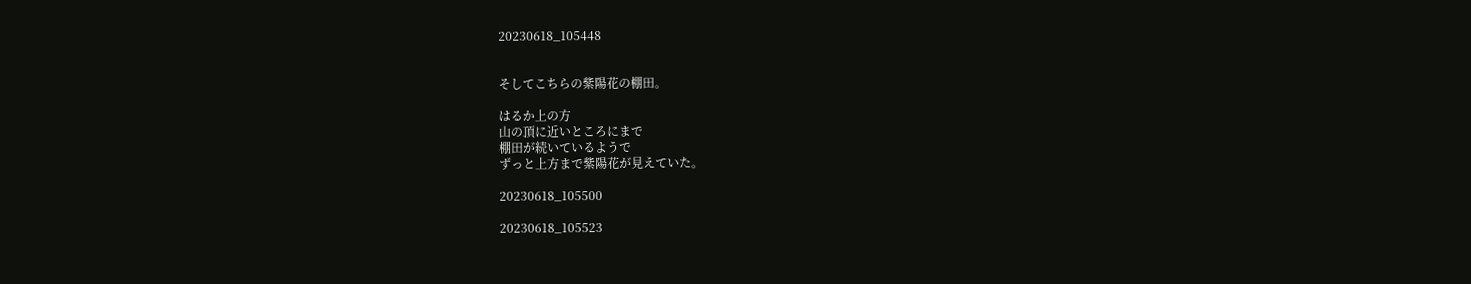20230618_105448


そしてこちらの紫陽花の棚田。

はるか上の方
山の頂に近いところにまで
棚田が続いているようで
ずっと上方まで紫陽花が見えていた。

20230618_105500

20230618_105523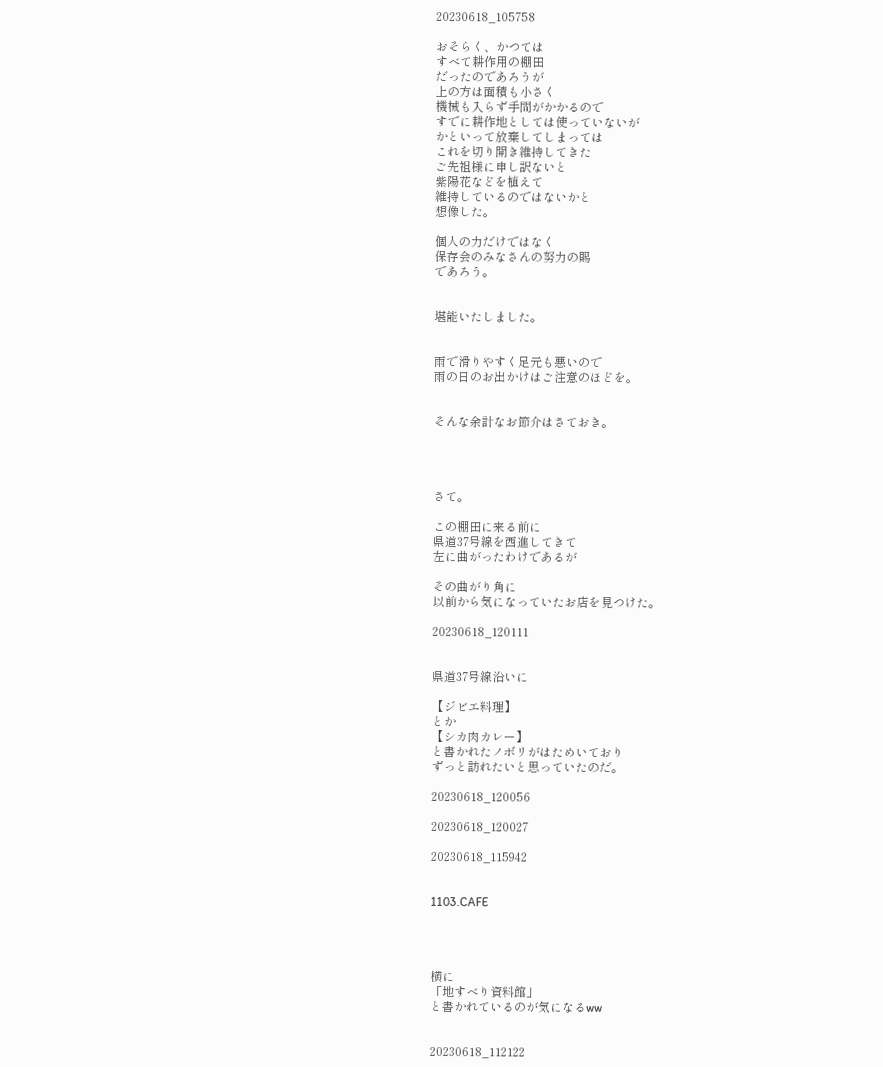20230618_105758

おそらく、かつては
すべて耕作用の棚田
だったのであろうが
上の方は面積も小さく
機械も入らず手間がかかるので
すでに耕作地としては使っていないが
かといって放棄してしまっては
これを切り開き維持してきた
ご先祖様に申し訳ないと
紫陽花などを植えて
維持しているのではないかと
想像した。

個人の力だけではなく
保存会のみなさんの努力の賜
であろう。


堪能いたしました。


雨で滑りやすく足元も悪いので
雨の日のお出かけはご注意のほどを。


そんな余計なお節介はさておき。




さて。

この棚田に来る前に
県道37号線を西進してきて
左に曲がったわけであるが

その曲がり角に
以前から気になっていたお店を見つけた。

20230618_120111


県道37号線沿いに

【ジビエ料理】
とか
【シカ肉カレー】
と書かれたノボリがはためいており
ずっと訪れたいと思っていたのだ。

20230618_120056

20230618_120027

20230618_115942


1103.CAFE




横に
「地すべり資料館」
と書かれているのが気になるww


20230618_112122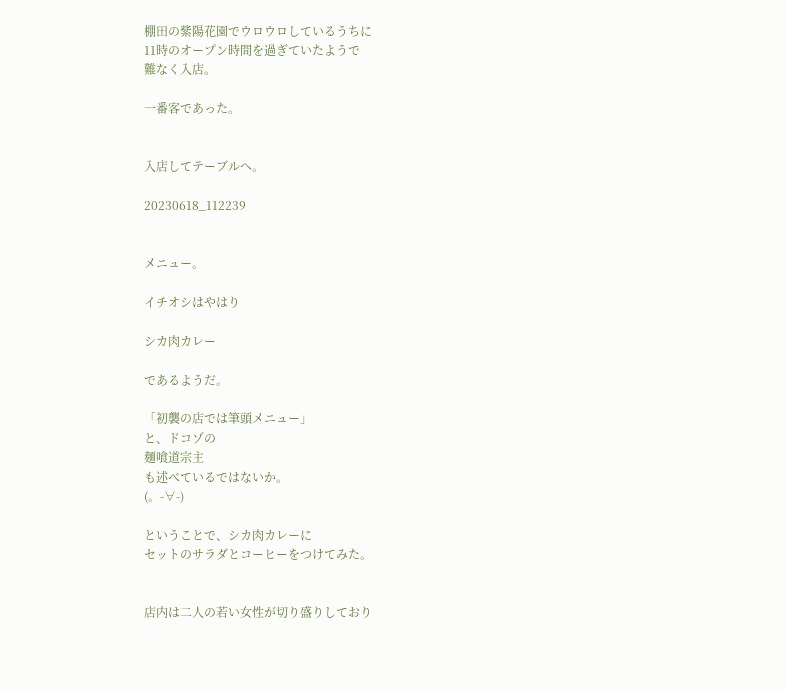棚田の紫陽花園でウロウロしているうちに
11時のオープン時間を過ぎていたようで
難なく入店。

一番客であった。


入店してテーブルへ。

20230618_112239


メニュー。

イチオシはやはり

シカ肉カレー

であるようだ。

「初襲の店では筆頭メニュー」
と、ドコゾの
麺喰道宗主
も述べているではないか。
(。-∀-)

ということで、シカ肉カレーに
セットのサラダとコーヒーをつけてみた。


店内は二人の若い女性が切り盛りしており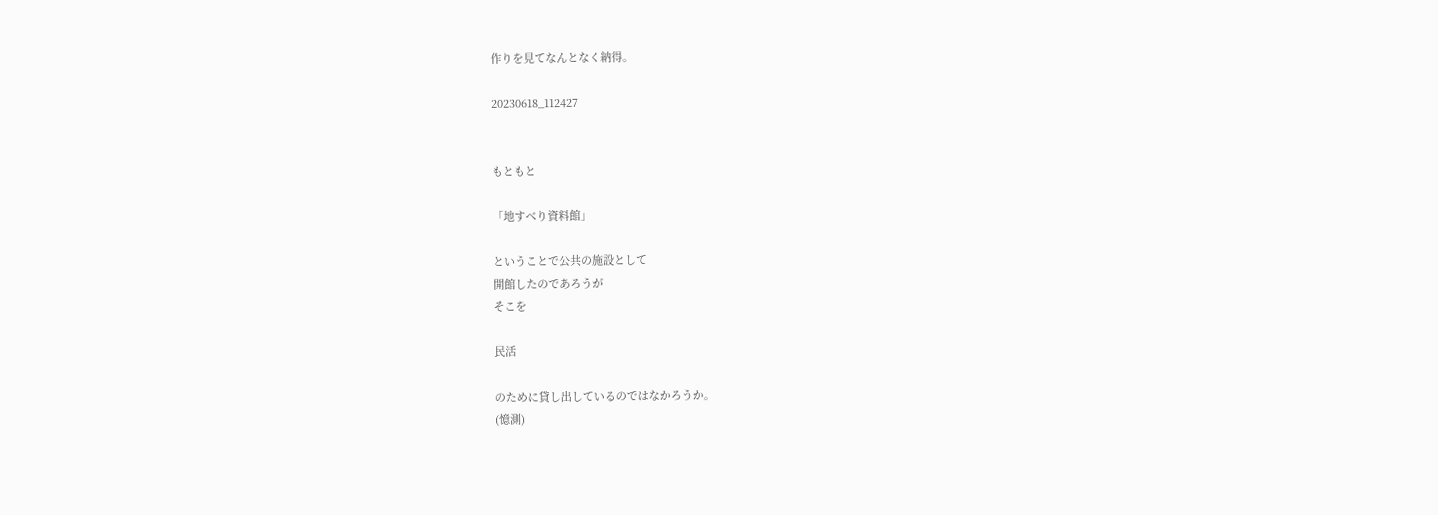作りを見てなんとなく納得。

20230618_112427


もともと

「地すべり資料館」

ということで公共の施設として
開館したのであろうが
そこを

民活

のために貸し出しているのではなかろうか。
(憶測)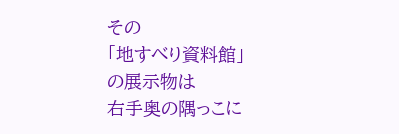その
「地すべり資料館」
の展示物は
右手奥の隅っこに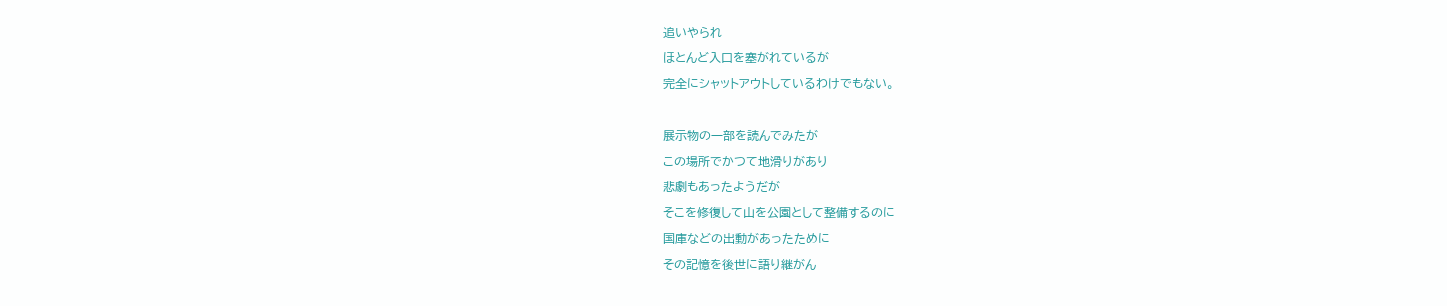追いやられ
ほとんど入口を塞がれているが
完全にシャットアウトしているわけでもない。

展示物の一部を読んでみたが
この場所でかつて地滑りがあり
悲劇もあったようだが
そこを修復して山を公園として整備するのに
国庫などの出動があったために
その記憶を後世に語り継がん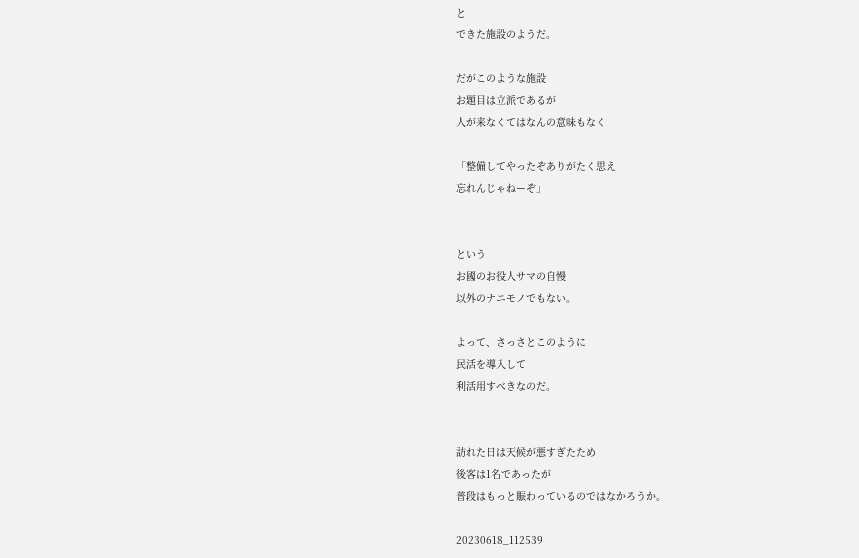と
できた施設のようだ。

だがこのような施設
お題目は立派であるが
人が来なくてはなんの意味もなく

「整備してやったぞありがたく思え
忘れんじゃねーぞ」


という
お國のお役人サマの自慢
以外のナニモノでもない。

よって、さっさとこのように
民活を導入して
利活用すべきなのだ。


訪れた日は天候が悪すぎたため
後客は1名であったが
普段はもっと賑わっているのではなかろうか。

20230618_112539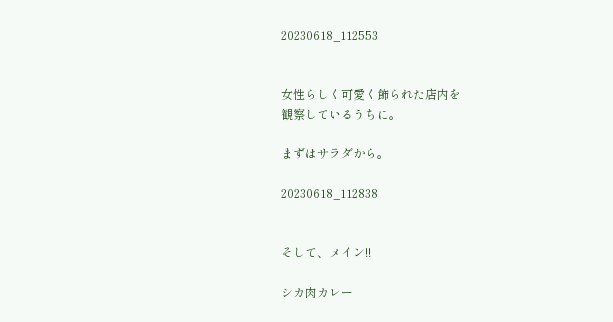20230618_112553


女性らしく可愛く飾られた店内を
観察しているうちに。

まずはサラダから。

20230618_112838


そして、メイン!!

シカ肉カレー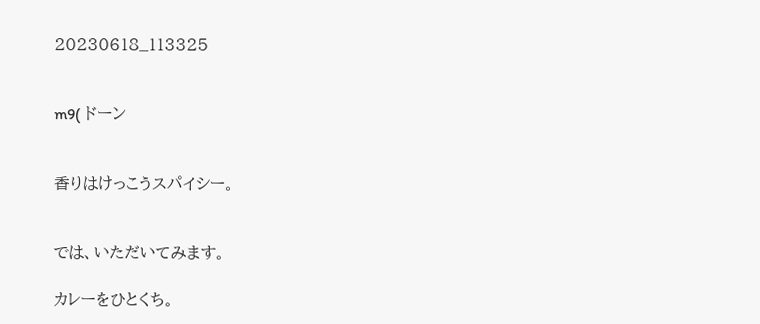20230618_113325


m9( ドーン


香りはけっこうスパイシー。


では、いただいてみます。

カレーをひとくち。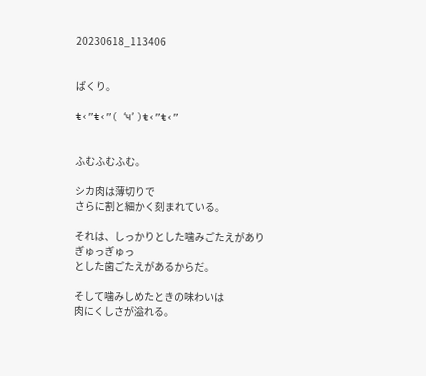20230618_113406


ぱくり。

ŧ‹”ŧ‹”( ‘ч’ )ŧ‹”ŧ‹”


ふむふむふむ。

シカ肉は薄切りで
さらに割と細かく刻まれている。

それは、しっかりとした噛みごたえがあり
ぎゅっぎゅっ
とした歯ごたえがあるからだ。

そして噛みしめたときの味わいは
肉にくしさが溢れる。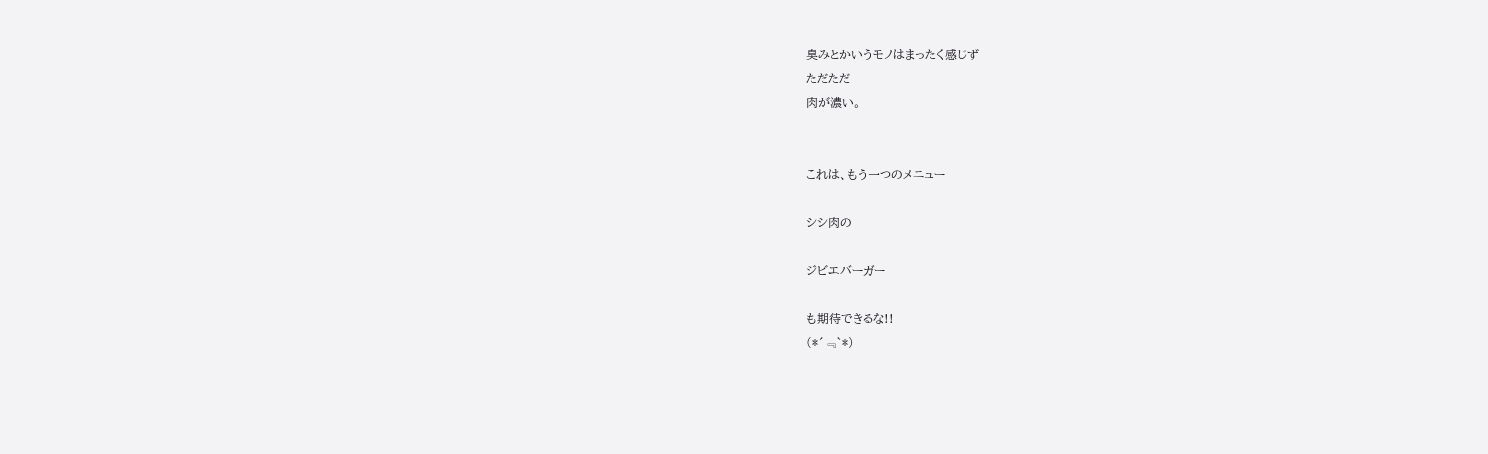臭みとかいうモノはまったく感じず
ただただ
肉が濃い。


これは、もう一つのメニュー

シシ肉の

ジビエバーガー

も期待できるな!!
(*´﹃`*)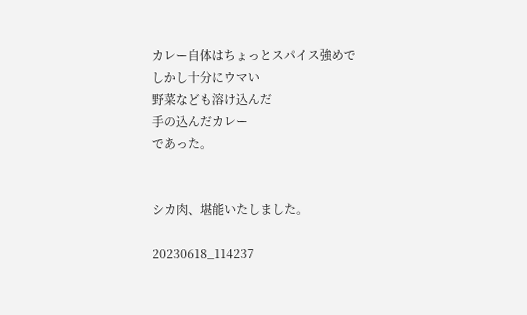カレー自体はちょっとスパイス強めで
しかし十分にウマい
野菜なども溶け込んだ
手の込んだカレー
であった。


シカ肉、堪能いたしました。

20230618_114237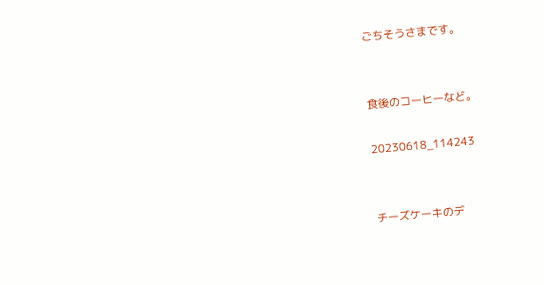ごちそうさまです。


食後のコーヒーなど。

20230618_114243


チーズケーキのデ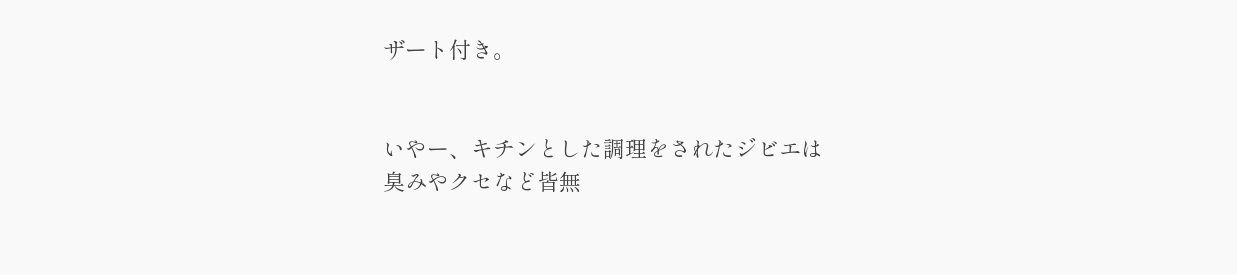ザート付き。


いやー、キチンとした調理をされたジビエは
臭みやクセなど皆無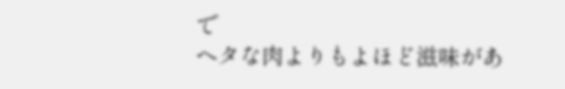で
ヘタな肉よりもよほど滋味があ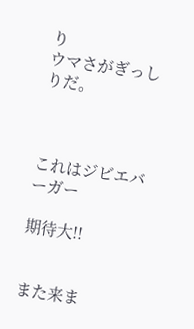り
ウマさがぎっしりだ。



これはジビエバーガー

期待大!!


また来ま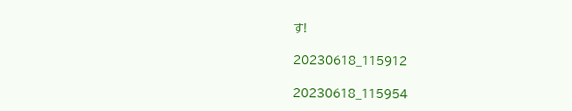す!

20230618_115912

20230618_115954